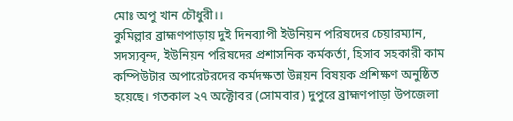মোঃ অপু খান চৌধুরী।।
কুমিল্লার ব্রাহ্মণপাড়ায় দুই দিনব্যাপী ইউনিয়ন পরিষদের চেয়ারম্যান, সদস্যবৃন্দ, ইউনিয়ন পরিষদের প্রশাসনিক কর্মকর্তা, হিসাব সহকারী কাম কম্পিউটার অপারেটরদের কর্মদক্ষতা উন্নয়ন বিষয়ক প্রশিক্ষণ অনুষ্ঠিত হয়েছে। গতকাল ২৭ অক্টোবর (সোমবার) দুপুরে ব্রাহ্মণপাড়া উপজেলা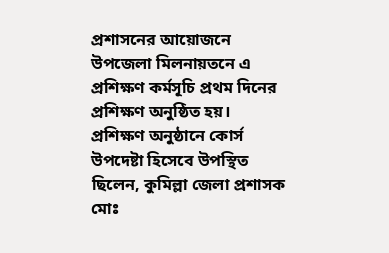প্রশাসনের আয়োজনে উপজেলা মিলনায়তনে এ প্রশিক্ষণ কর্মসূচি প্রথম দিনের প্রশিক্ষণ অনুষ্ঠিত হয়।
প্রশিক্ষণ অনুষ্ঠানে কোর্স উপদেষ্টা হিসেবে উপস্থিত ছিলেন, কুমিল্লা জেলা প্রশাসক মোঃ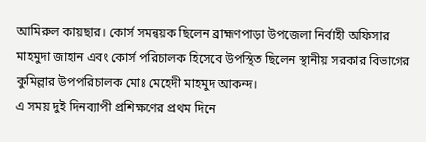আমিরুল কায়ছার। কোর্স সমন্বয়ক ছিলেন ব্রাহ্মণপাড়া উপজেলা নির্বাহী অফিসার মাহমুদা জাহান এবং কোর্স পরিচালক হিসেবে উপস্থিত ছিলেন স্থানীয় সরকার বিভাগের কুমিল্লার উপপরিচালক মোঃ মেহেদী মাহমুদ আকন্দ।
এ সময় দুই দিনব্যাপী প্রশিক্ষণের প্রথম দিনে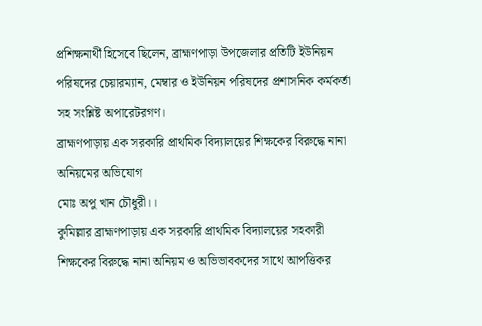প্রশিক্ষনার্থী হিসেবে ছিলেন, ব্রাহ্মণপাড়া উপজেলার প্রতিটি ইউনিয়ন পরিষদের চেয়ারম্যান, মেম্বার ও ইউনিয়ন পরিষদের প্রশাসনিক কর্মকর্তা সহ সংশ্লিষ্ট অপারেটরগণ।
ব্রাহ্মণপাড়ায় এক সরকারি প্রাথমিক বিদ্যালয়ের শিক্ষকের বিরুদ্ধে নানা অনিয়মের অভিযোগ
মোঃ অপু খান চৌধুরী।।
কুমিল্লার ব্রাহ্মণপাড়ায় এক সরকারি প্রাথমিক বিদ্যালয়ের সহকারী শিক্ষকের বিরুদ্ধে নানা অনিয়ম ও অভিভাবকদের সাথে আপত্তিকর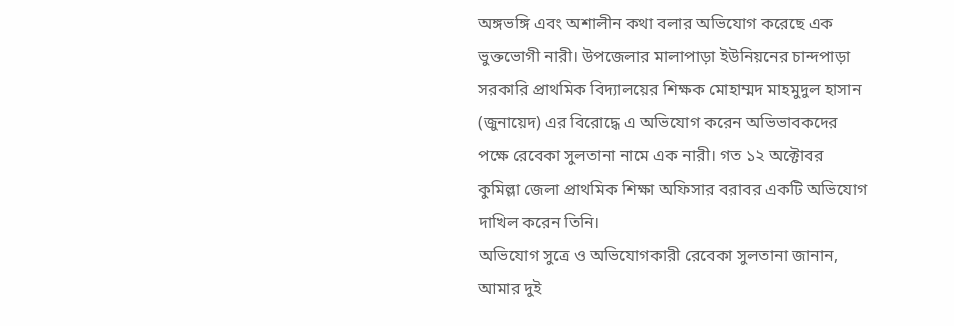অঙ্গভঙ্গি এবং অশালীন কথা বলার অভিযোগ করেছে এক ভুক্তভোগী নারী। উপজেলার মালাপাড়া ইউনিয়নের চান্দপাড়া সরকারি প্রাথমিক বিদ্যালয়ের শিক্ষক মোহাম্মদ মাহমুদুল হাসান (জুনায়েদ) এর বিরোদ্ধে এ অভিযোগ করেন অভিভাবকদের পক্ষে রেবেকা সুলতানা নামে এক নারী। গত ১২ অক্টোবর কুমিল্লা জেলা প্রাথমিক শিক্ষা অফিসার বরাবর একটি অভিযোগ দাখিল করেন তিনি।
অভিযোগ সুত্রে ও অভিযোগকারী রেবেকা সুলতানা জানান, আমার দুই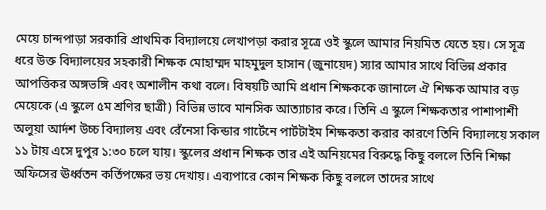মেয়ে চান্দপাড়া সরকারি প্রাথমিক বিদ্যালয়ে লেখাপড়া করার সূত্রে ওই স্কুলে আমার নিয়মিত যেতে হয়। সে সূত্র ধরে উক্ত বিদ্যালয়ের সহকারী শিক্ষক মোহাম্মদ মাহমুদুল হাসান (জুনায়েদ) স্যার আমার সাথে বিভিন্ন প্রকার আপত্তিকর অঙ্গভঙ্গি এবং অশালীন কথা বলে। বিষয়টি আমি প্রধান শিক্ষককে জানালে ঐ শিক্ষক আমার বড় মেয়েকে (এ স্কুলে ৫ম শ্রণির ছাত্রী) বিভিন্ন ভাবে মানসিক আত্যাচার করে। তিনি এ স্কুলে শিক্ষকতার পাশাপাশী অলুয়া আর্দশ উচ্চ বিদ্যালয় এবং রেঁনেসা কিন্ডার গার্টেনে পার্টটাইম শিক্ষকতা করার কারণে তিনি বিদ্যালয়ে সকাল ১১ টায় এসে দুপুর ১:৩০ চলে যায়। স্কুলের প্রধান শিক্ষক তার এই অনিয়মের বিরুদ্ধে কিছু বললে তিনি শিক্ষা অফিসের ঊর্ধ্বতন কর্তিপক্ষের ভয় দেখায়। এব্যপারে কোন শিক্ষক কিছু বললে তাদের সাথে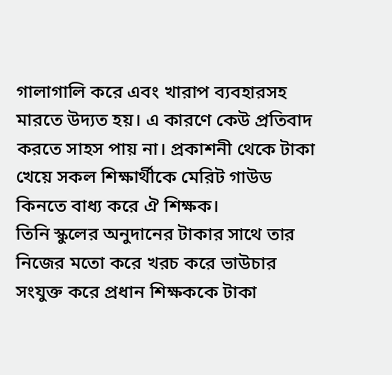গালাগালি করে এবং খারাপ ব্যবহারসহ মারতে উদ্যত হয়। এ কারণে কেউ প্রতিবাদ করতে সাহস পায় না। প্রকাশনী থেকে টাকা খেয়ে সকল শিক্ষার্থীকে মেরিট গাউড কিনতে বাধ্য করে ঐ শিক্ষক।
তিনি স্কুলের অনুদানের টাকার সাথে তার নিজের মতো করে খরচ করে ভাউচার সংযুক্ত করে প্রধান শিক্ষককে টাকা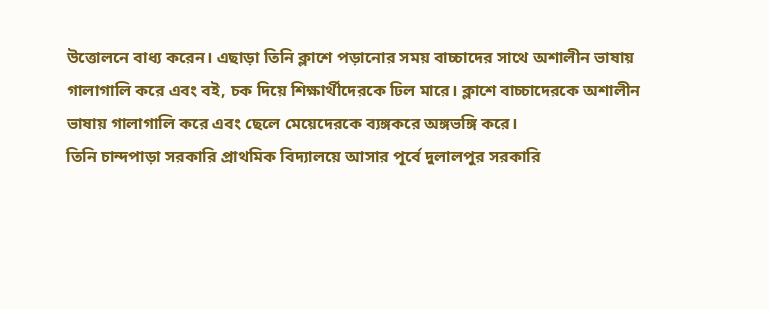উত্তোলনে বাধ্য করেন। এছাড়া তিনি ক্লাশে পড়ানোর সময় বাচ্চাদের সাথে অশালীন ভাষায় গালাগালি করে এবং বই, চক দিয়ে শিক্ষার্থীদেরকে ঢিল মারে। ক্লাশে বাচ্চাদেরকে অশালীন ভাষায় গালাগালি করে এবং ছেলে মেয়েদেরকে ব্যঙ্গকরে অঙ্গভঙ্গি করে।
তিনি চান্দপাড়া সরকারি প্রাথমিক বিদ্যালয়ে আসার পূর্বে দুলালপুর সরকারি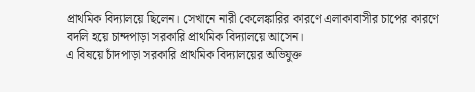প্রাথমিক বিদ্যালয়ে ছিলেন। সেখানে নারী কেলেঙ্কারির কারণে এলাকাবাসীর চাপের কারণে বদলি হয়ে চান্দপাড়া সরকারি প্রাথমিক বিদ্যালয়ে আসেন।
এ বিষয়ে চাঁদপাড়া সরকারি প্রাথমিক বিদ্যালয়ের অভিযুক্ত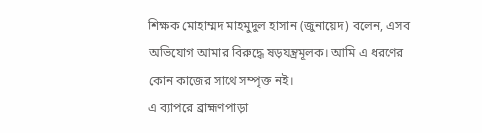শিক্ষক মোহাম্মদ মাহমুদুল হাসান (জুনায়েদ) বলেন, এসব অভিযোগ আমার বিরুদ্ধে ষড়যন্ত্রমূলক। আমি এ ধরণের কোন কাজের সাথে সম্পৃক্ত নই।
এ ব্যাপরে ব্রাহ্মণপাড়া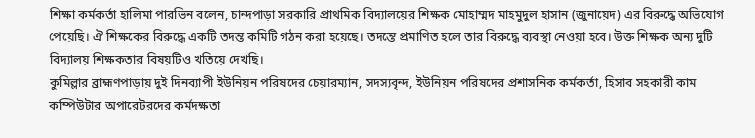শিক্ষা কর্মকর্তা হালিমা পারভিন বলেন, চান্দপাড়া সরকারি প্রাথমিক বিদ্যালয়ের শিক্ষক মোহাম্মদ মাহমুদুল হাসান (জুনায়েদ) এর বিরুদ্ধে অভিযোগ পেয়েছি। ঐ শিক্ষকের বিরুদ্ধে একটি তদন্ত কমিটি গঠন করা হয়েছে। তদন্তে প্রমাণিত হলে তার বিরুদ্ধে ব্যবস্থা নেওয়া হবে। উক্ত শিক্ষক অন্য দুটি বিদ্যালয় শিক্ষকতার বিষয়টিও খতিয়ে দেখছি।
কুমিল্লার ব্রাহ্মণপাড়ায় দুই দিনব্যাপী ইউনিয়ন পরিষদের চেয়ারম্যান, সদস্যবৃন্দ, ইউনিয়ন পরিষদের প্রশাসনিক কর্মকর্তা, হিসাব সহকারী কাম কম্পিউটার অপারেটরদের কর্মদক্ষতা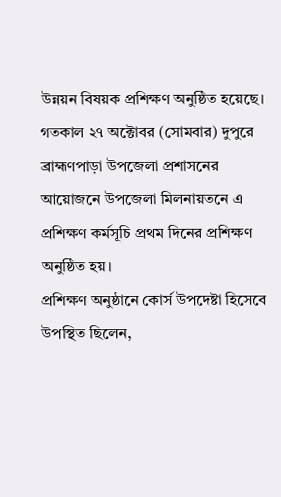উন্নয়ন বিষয়ক প্রশিক্ষণ অনুষ্ঠিত হয়েছে। গতকাল ২৭ অক্টোবর (সোমবার) দুপুরে ব্রাহ্মণপাড়া উপজেলা প্রশাসনের আয়োজনে উপজেলা মিলনায়তনে এ প্রশিক্ষণ কর্মসূচি প্রথম দিনের প্রশিক্ষণ অনুষ্ঠিত হয়।
প্রশিক্ষণ অনুষ্ঠানে কোর্স উপদেষ্টা হিসেবে উপস্থিত ছিলেন,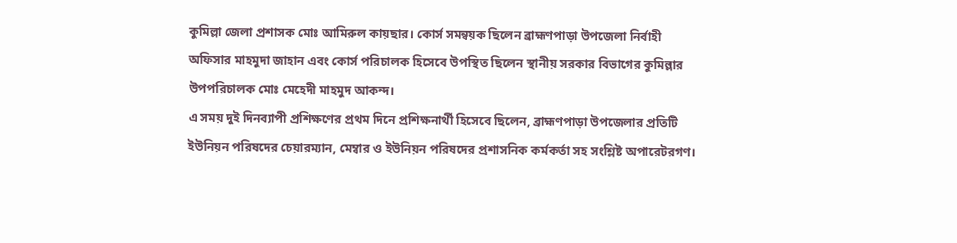কুমিল্লা জেলা প্রশাসক মোঃ আমিরুল কায়ছার। কোর্স সমন্বয়ক ছিলেন ব্রাহ্মণপাড়া উপজেলা নির্বাহী অফিসার মাহমুদা জাহান এবং কোর্স পরিচালক হিসেবে উপস্থিত ছিলেন স্থানীয় সরকার বিভাগের কুমিল্লার উপপরিচালক মোঃ মেহেদী মাহমুদ আকন্দ।
এ সময় দুই দিনব্যাপী প্রশিক্ষণের প্রথম দিনে প্রশিক্ষনার্থী হিসেবে ছিলেন, ব্রাহ্মণপাড়া উপজেলার প্রতিটি ইউনিয়ন পরিষদের চেয়ারম্যান, মেম্বার ও ইউনিয়ন পরিষদের প্রশাসনিক কর্মকর্তা সহ সংশ্লিষ্ট অপারেটরগণ।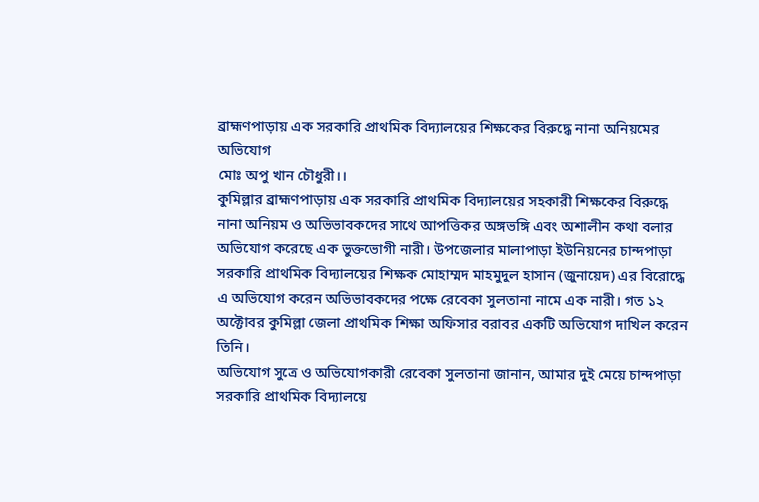ব্রাহ্মণপাড়ায় এক সরকারি প্রাথমিক বিদ্যালয়ের শিক্ষকের বিরুদ্ধে নানা অনিয়মের অভিযোগ
মোঃ অপু খান চৌধুরী।।
কুমিল্লার ব্রাহ্মণপাড়ায় এক সরকারি প্রাথমিক বিদ্যালয়ের সহকারী শিক্ষকের বিরুদ্ধে নানা অনিয়ম ও অভিভাবকদের সাথে আপত্তিকর অঙ্গভঙ্গি এবং অশালীন কথা বলার অভিযোগ করেছে এক ভুক্তভোগী নারী। উপজেলার মালাপাড়া ইউনিয়নের চান্দপাড়া সরকারি প্রাথমিক বিদ্যালয়ের শিক্ষক মোহাম্মদ মাহমুদুল হাসান (জুনায়েদ) এর বিরোদ্ধে এ অভিযোগ করেন অভিভাবকদের পক্ষে রেবেকা সুলতানা নামে এক নারী। গত ১২ অক্টোবর কুমিল্লা জেলা প্রাথমিক শিক্ষা অফিসার বরাবর একটি অভিযোগ দাখিল করেন তিনি।
অভিযোগ সুত্রে ও অভিযোগকারী রেবেকা সুলতানা জানান, আমার দুই মেয়ে চান্দপাড়া সরকারি প্রাথমিক বিদ্যালয়ে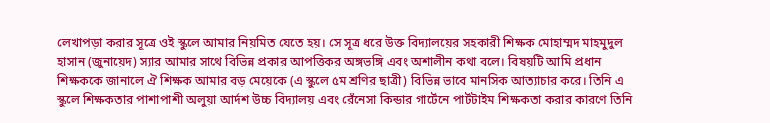লেখাপড়া করার সূত্রে ওই স্কুলে আমার নিয়মিত যেতে হয়। সে সূত্র ধরে উক্ত বিদ্যালয়ের সহকারী শিক্ষক মোহাম্মদ মাহমুদুল হাসান (জুনায়েদ) স্যার আমার সাথে বিভিন্ন প্রকার আপত্তিকর অঙ্গভঙ্গি এবং অশালীন কথা বলে। বিষয়টি আমি প্রধান শিক্ষককে জানালে ঐ শিক্ষক আমার বড় মেয়েকে (এ স্কুলে ৫ম শ্রণির ছাত্রী) বিভিন্ন ভাবে মানসিক আত্যাচার করে। তিনি এ স্কুলে শিক্ষকতার পাশাপাশী অলুয়া আর্দশ উচ্চ বিদ্যালয় এবং রেঁনেসা কিন্ডার গার্টেনে পার্টটাইম শিক্ষকতা করার কারণে তিনি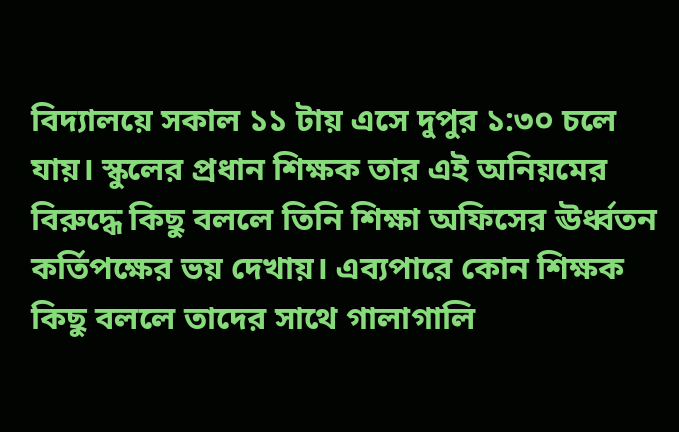বিদ্যালয়ে সকাল ১১ টায় এসে দুপুর ১:৩০ চলে যায়। স্কুলের প্রধান শিক্ষক তার এই অনিয়মের বিরুদ্ধে কিছু বললে তিনি শিক্ষা অফিসের ঊর্ধ্বতন কর্তিপক্ষের ভয় দেখায়। এব্যপারে কোন শিক্ষক কিছু বললে তাদের সাথে গালাগালি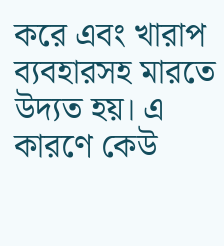করে এবং খারাপ ব্যবহারসহ মারতে উদ্যত হয়। এ কারণে কেউ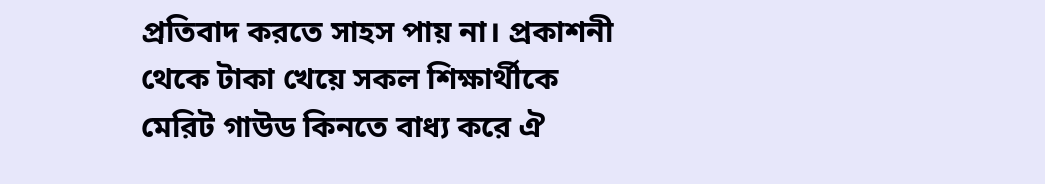প্রতিবাদ করতে সাহস পায় না। প্রকাশনী থেকে টাকা খেয়ে সকল শিক্ষার্থীকে মেরিট গাউড কিনতে বাধ্য করে ঐ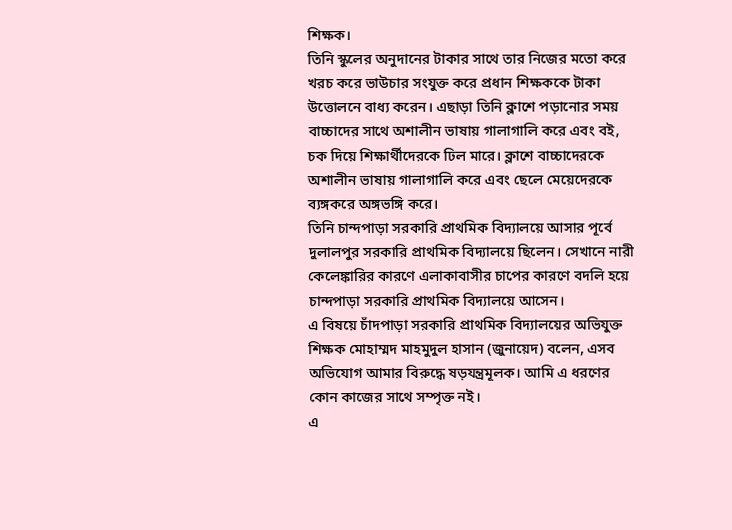শিক্ষক।
তিনি স্কুলের অনুদানের টাকার সাথে তার নিজের মতো করে খরচ করে ভাউচার সংযুক্ত করে প্রধান শিক্ষককে টাকা উত্তোলনে বাধ্য করেন। এছাড়া তিনি ক্লাশে পড়ানোর সময় বাচ্চাদের সাথে অশালীন ভাষায় গালাগালি করে এবং বই, চক দিয়ে শিক্ষার্থীদেরকে ঢিল মারে। ক্লাশে বাচ্চাদেরকে অশালীন ভাষায় গালাগালি করে এবং ছেলে মেয়েদেরকে ব্যঙ্গকরে অঙ্গভঙ্গি করে।
তিনি চান্দপাড়া সরকারি প্রাথমিক বিদ্যালয়ে আসার পূর্বে দুলালপুর সরকারি প্রাথমিক বিদ্যালয়ে ছিলেন। সেখানে নারী কেলেঙ্কারির কারণে এলাকাবাসীর চাপের কারণে বদলি হয়ে চান্দপাড়া সরকারি প্রাথমিক বিদ্যালয়ে আসেন।
এ বিষয়ে চাঁদপাড়া সরকারি প্রাথমিক বিদ্যালয়ের অভিযুক্ত শিক্ষক মোহাম্মদ মাহমুদুল হাসান (জুনায়েদ) বলেন, এসব অভিযোগ আমার বিরুদ্ধে ষড়যন্ত্রমূলক। আমি এ ধরণের কোন কাজের সাথে সম্পৃক্ত নই।
এ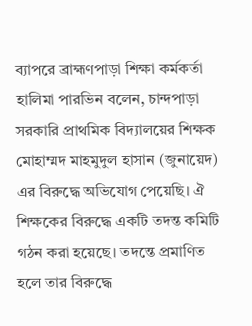ব্যাপরে ব্রাহ্মণপাড়া শিক্ষা কর্মকর্তা হালিমা পারভিন বলেন, চান্দপাড়া সরকারি প্রাথমিক বিদ্যালয়ের শিক্ষক মোহাম্মদ মাহমুদুল হাসান (জুনায়েদ) এর বিরুদ্ধে অভিযোগ পেয়েছি। ঐ শিক্ষকের বিরুদ্ধে একটি তদন্ত কমিটি গঠন করা হয়েছে। তদন্তে প্রমাণিত হলে তার বিরুদ্ধে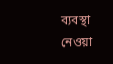ব্যবস্থা নেওয়া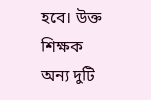হবে। উক্ত শিক্ষক অন্য দুটি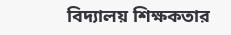বিদ্যালয় শিক্ষকতার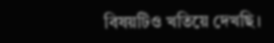বিষয়টিও খতিয়ে দেখছি।